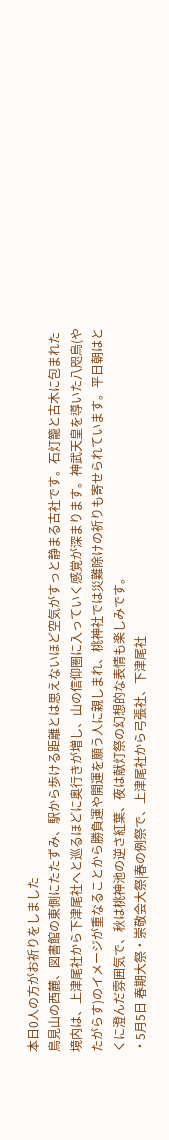本日0人の方がお祈りをしました
鳥見山の西麓、図書館の東側にたたずみ、駅から歩ける距離とは思えないほど空気がすっと静まる古社です。石灯籠と古木に包まれた境内は、上津尾社から下津尾社へと巡るほどに奥行きが増し、山の信仰圏に入っていく感覚が深まります。神武天皇を導いた八咫烏(やたがらす)のイメージが重なることから勝負運や開運を願う人に親しまれ、桃神社では災難除けの祈りも寄せられています。平日朝はとくに澄んだ雰囲気で、秋は桃神池の逆さ紅葉、夜は献灯祭の幻想的な表情も楽しみです。
・5月5日 春期大祭・崇敬会大祭|春の例祭で、上津尾社から弓張社、下津尾社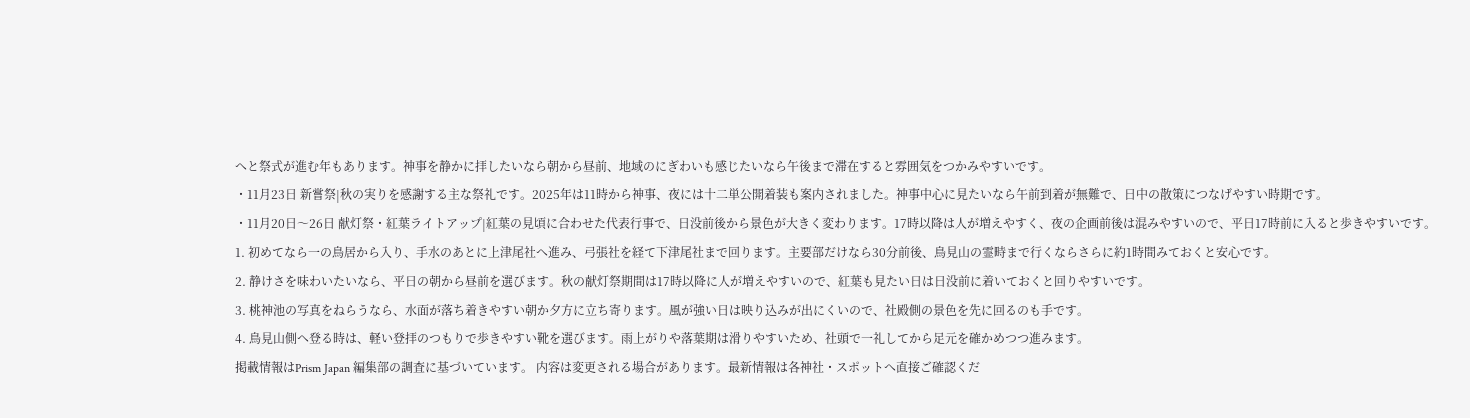へと祭式が進む年もあります。神事を静かに拝したいなら朝から昼前、地域のにぎわいも感じたいなら午後まで滞在すると雰囲気をつかみやすいです。
・11月23日 新嘗祭|秋の実りを感謝する主な祭礼です。2025年は11時から神事、夜には十二単公開着装も案内されました。神事中心に見たいなら午前到着が無難で、日中の散策につなげやすい時期です。
・11月20日〜26日 献灯祭・紅葉ライトアップ|紅葉の見頃に合わせた代表行事で、日没前後から景色が大きく変わります。17時以降は人が増えやすく、夜の企画前後は混みやすいので、平日17時前に入ると歩きやすいです。
1. 初めてなら一の鳥居から入り、手水のあとに上津尾社へ進み、弓張社を経て下津尾社まで回ります。主要部だけなら30分前後、鳥見山の霊畤まで行くならさらに約1時間みておくと安心です。
2. 静けさを味わいたいなら、平日の朝から昼前を選びます。秋の献灯祭期間は17時以降に人が増えやすいので、紅葉も見たい日は日没前に着いておくと回りやすいです。
3. 桃神池の写真をねらうなら、水面が落ち着きやすい朝か夕方に立ち寄ります。風が強い日は映り込みが出にくいので、社殿側の景色を先に回るのも手です。
4. 鳥見山側へ登る時は、軽い登拝のつもりで歩きやすい靴を選びます。雨上がりや落葉期は滑りやすいため、社頭で一礼してから足元を確かめつつ進みます。
掲載情報はPrism Japan 編集部の調査に基づいています。 内容は変更される場合があります。最新情報は各神社・スポットへ直接ご確認くだ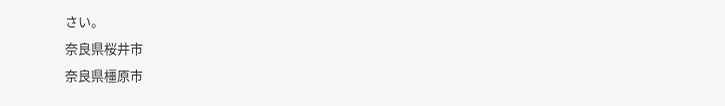さい。
奈良県桜井市
奈良県橿原市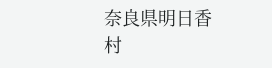奈良県明日香村